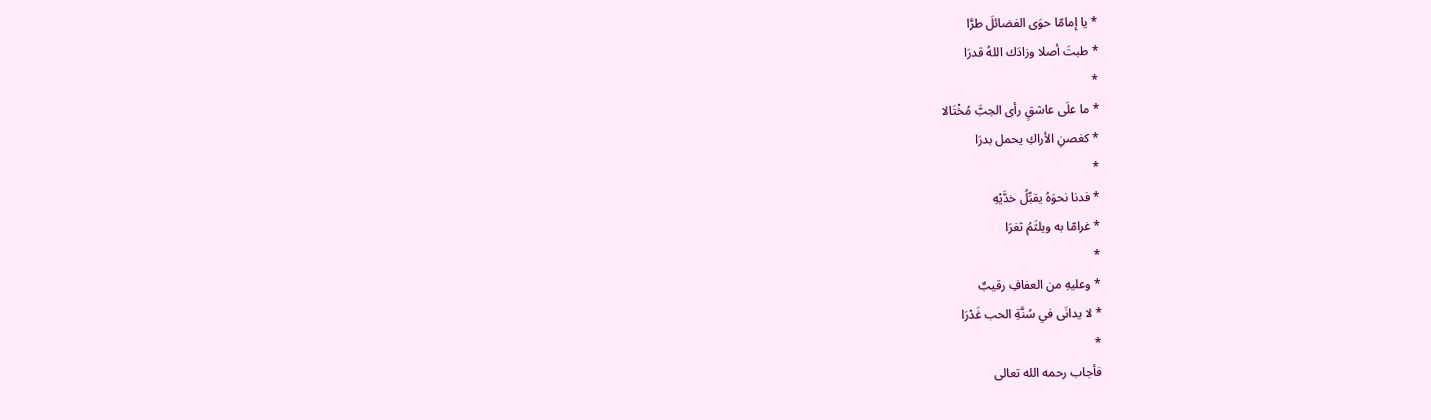* يا إمامّا حوَى الفضائلَ طرَّا
* طبتَ أصلا وزادَك اللهُ قدرَا
*
* ما علَى عاشقٍ رأى الحِبَّ مُخْتَالا
* كغصنِ الأراكِ يحمل بدرَا
*
* فدنا نحوَهُ يقبِّلُ خدَّيْهِ
* غرامّا به ويلثَمُ ثغرَا
*
* وعليهِ من العفافِ رقيبٌ
* لا يدانَى في سُنَّةِ الحب غَدْرَا
*
فأجاب رحمه الله تعالى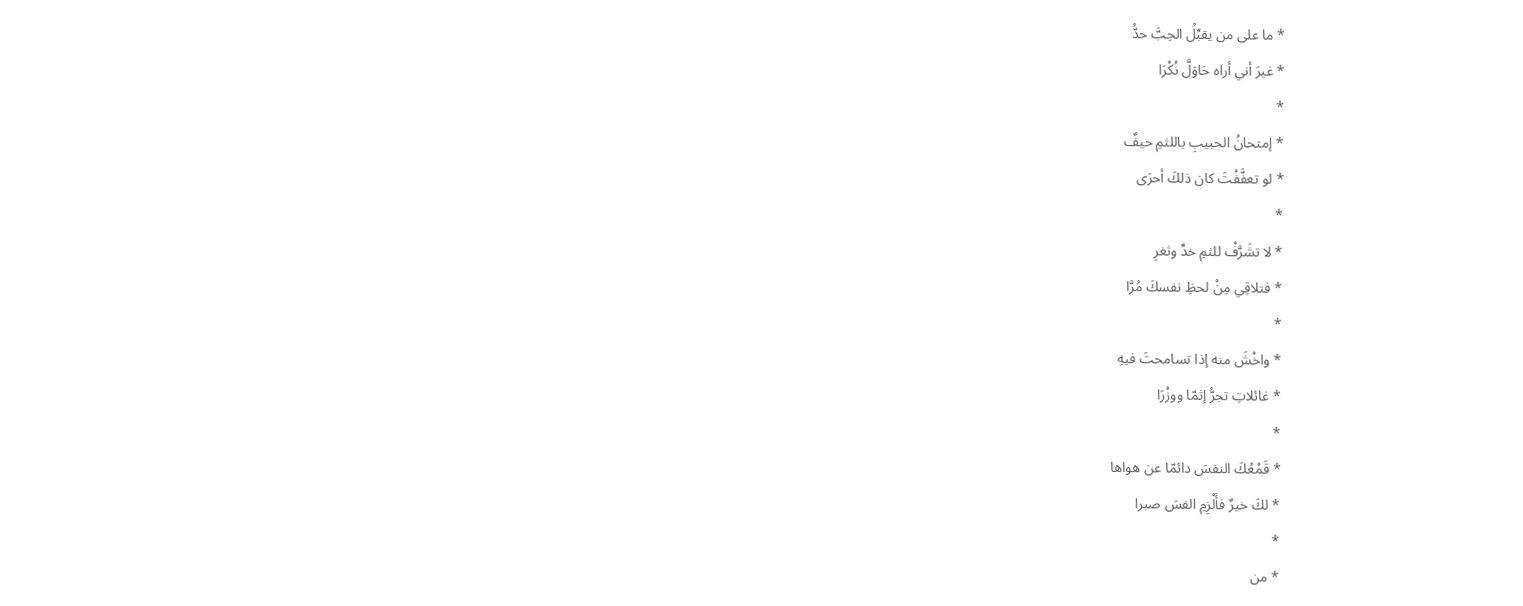* ما على من يقبِّلُ الحِبَّ حدُّ
* غيرَ أني أراه حَاوَلَّ نُكْرَا
*
* إمتحانُ الحبيبِ باللثمِ حيفٌ
* لو تعفَّفْتَ كان ذلكَ أحرَى
*
* لا تشَرَّفْ للثمِ خدِّ وثغرِ
* فتلاقِي مِنْ لحظِ نفسكَ مُرَّا
*
* واخْشَ منه إذا تسامحتَ فيهِ
* غائلاتِ تجرُّ إثمّا ووزْرَا
*
* قَمْعُكَ النفسَ دائمّا عن هواها
* لكَ خيرٌ فأَلْزِمِ الفسَ صبرا
*
* من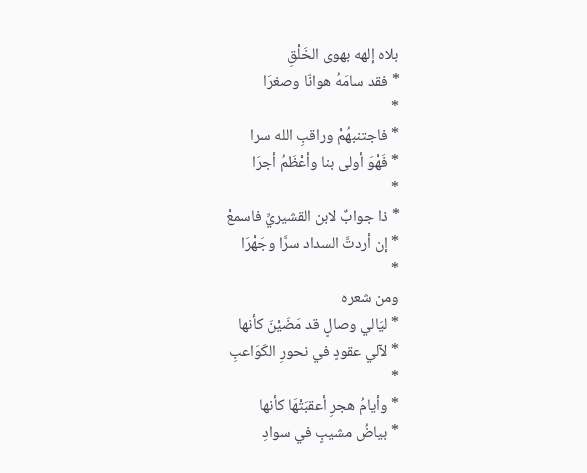بلاه إلهه بهوى الخَلْقِ
* فقد سامَهُ هوانّا وصغرَا
*
* فاجتنبهُمْ وراقبِ الله سرا
* فَهْوَ أولى بنا وأعْظَمُ أجرَا
*
* ذا جوابٌ لابن القشيريِّ فاسمعْ
* إن أردتَّ السداد سرَّا وجَهْرَا
*
ومن شعره
* ليَالي وصالٍ قد مَضَيْنَ كأنها
* لآلي عقودٍ في نحورِ الكَوَاعبِ
*
* وأيامُ هجرِ أعقبَتْهَا كأنها
* بياضُ مشيبٍ في سوادِ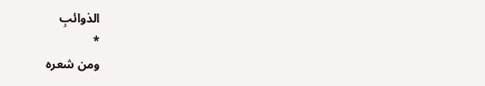الذوائبِ
*
ومن شعره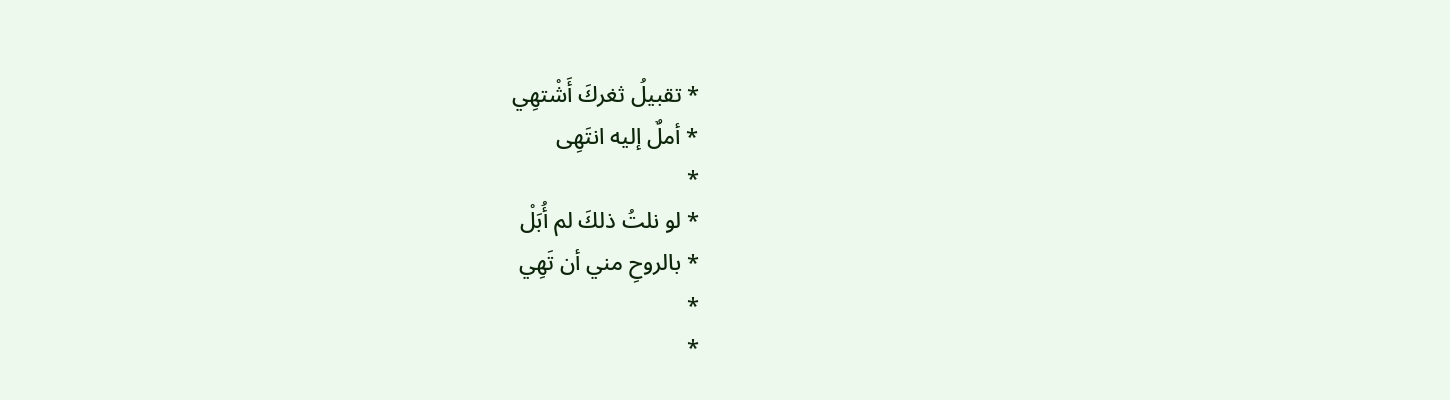* تقبيلُ ثغركَ أَشْتهِي
* أملٌ إليه انتَهِى
*
* لو نلتُ ذلكَ لم أُبَلْ
* بالروحِ مني أن تَهِي
*
*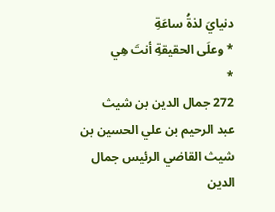دنيايَ لذةُ ساعَةِ
* وعلَى الحقيقةِ أنتَ هِي
*
272 جمال الدين بن شيث
عبد الرحيم بن علي الحسين بن شيث القاضي الرئيس جمال الدين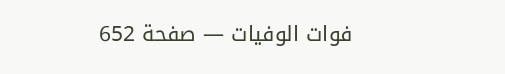فوات الوفيات — صفحة 652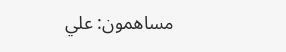مساهمون: علي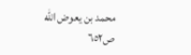محمد بن يعوض الله
ص٦٥٢